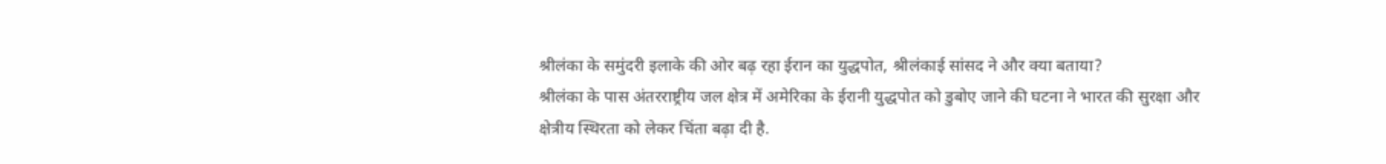श्रीलंका के समुंदरी इलाके की ओर बढ़ रहा ईरान का युद्धपोत, श्रीलंकाई सांसद ने और क्या बताया?
श्रीलंका के पास अंतरराष्ट्रीय जल क्षेत्र में अमेरिका के ईरानी युद्धपोत को डुबोए जाने की घटना ने भारत की सुरक्षा और क्षेत्रीय स्थिरता को लेकर चिंता बढ़ा दी है.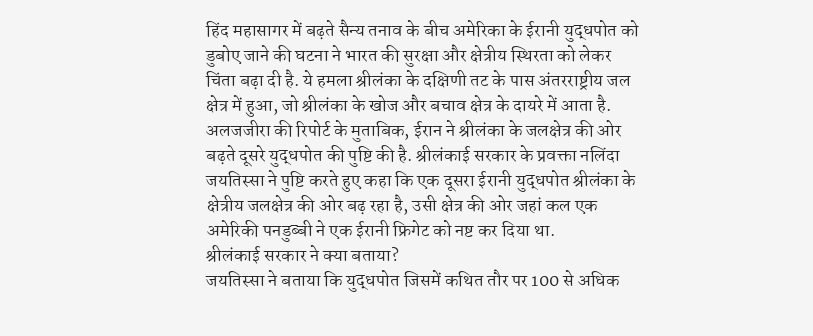हिंद महासागर में बढ़ते सैन्य तनाव के बीच अमेरिका के ईरानी युद्धपोत को डुबोए जाने की घटना ने भारत की सुरक्षा और क्षेत्रीय स्थिरता को लेकर चिंता बढ़ा दी है. ये हमला श्रीलंका के दक्षिणी तट के पास अंतरराष्ट्रीय जल क्षेत्र में हुआ, जो श्रीलंका के खोज और बचाव क्षेत्र के दायरे में आता है.
अलजजीरा की रिपोर्ट के मुताबिक, ईरान ने श्रीलंका के जलक्षेत्र की ओर बढ़ते दूसरे युद्धपोत की पुष्टि की है. श्रीलंकाई सरकार के प्रवक्ता नलिंदा जयतिस्सा ने पुष्टि करते हुए कहा कि एक दूसरा ईरानी युद्धपोत श्रीलंका के क्षेत्रीय जलक्षेत्र की ओर बढ़ रहा है, उसी क्षेत्र की ओर जहां कल एक अमेरिकी पनडुब्बी ने एक ईरानी फ्रिगेट को नष्ट कर दिया था.
श्रीलंकाई सरकार ने क्या बताया?
जयतिस्सा ने बताया कि युद्धपोत जिसमें कथित तौर पर 100 से अधिक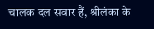चालक दल सवार हैं, श्रीलंका के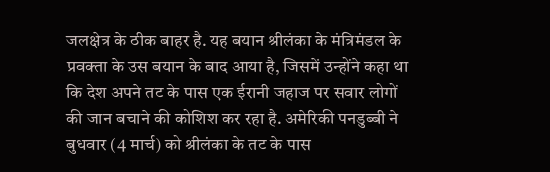जलक्षेत्र के ठीक बाहर है. यह बयान श्रीलंका के मंत्रिमंडल के प्रवक्ता के उस बयान के बाद आया है, जिसमें उन्होंने कहा था कि देश अपने तट के पास एक ईरानी जहाज पर सवार लोगों की जान बचाने की कोशिश कर रहा है. अमेरिकी पनडुब्बी ने बुधवार (4 मार्च) को श्रीलंका के तट के पास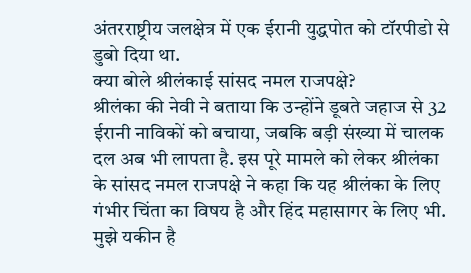अंतरराष्ट्रीय जलक्षेत्र में एक ईरानी युद्धपोत को टॉरपीडो से डुबो दिया था.
क्या बोले श्रीलंकाई सांसद नमल राजपक्षे?
श्रीलंका की नेवी ने बताया कि उन्होंने डूबते जहाज से 32 ईरानी नाविकों को बचाया, जबकि बड़ी संख्या में चालक दल अब भी लापता है. इस पूरे मामले को लेकर श्रीलंका के सांसद नमल राजपक्षे ने कहा कि यह श्रीलंका के लिए गंभीर चिंता का विषय है और हिंद महासागर के लिए भी. मुझे यकीन है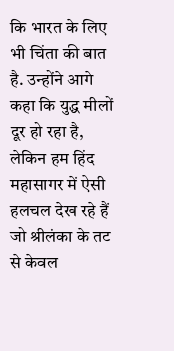कि भारत के लिए भी चिंता की बात है. उन्होंने आगे कहा कि युद्ध मीलों दूर हो रहा है, लेकिन हम हिंद महासागर में ऐसी हलचल देख रहे हैं जो श्रीलंका के तट से केवल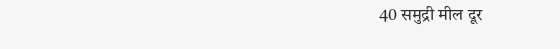40 समुद्री मील दूर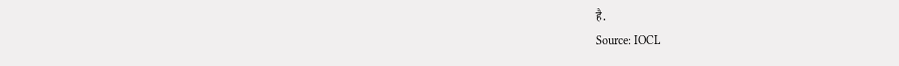है.
Source: IOCL